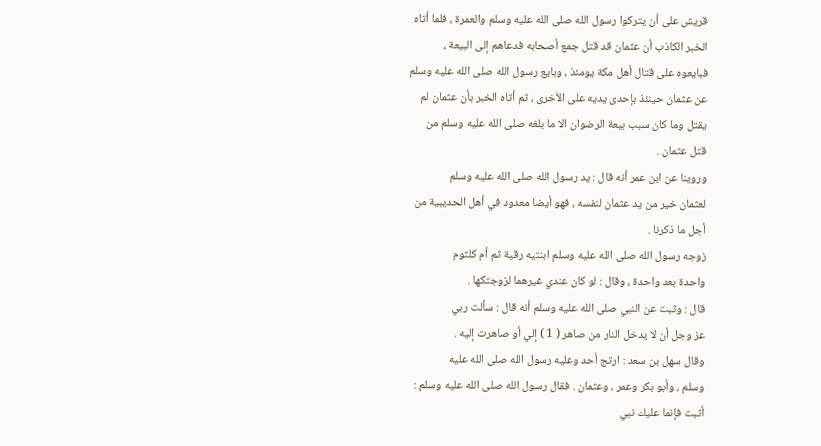قريش على أن يتركوا رسول الله صلى الله عليه وسلم والعمرة ، فلما أتاه
الخبر الكاذب أن عثمان قد قتل جمع أصحابه فدعاهم إلى البيعة ،
فبايعوه على قتال أهل مكة يومئذ ، وبايع رسول الله صلى الله عليه وسلم
عن عثمان حينئذ بإحدى يديه على الأخرى ، ثم أتاه الخبر بأن عثمان لم
يقتل وما كان سبب بيعة الرضوان الا ما بلغه صلى الله عليه وسلم من
قتل عثمان .
وروينا عن ابن عمر أنه قال : يد رسول الله صلى الله عليه وسلم
لعثمان خير من يد عثمان لنفسه ، فهو أيضا معدود في أهل الحديبية من
أجل ما ذكرنا .
زوجه رسول الله صلى الله عليه وسلم ابنتيه رقية ثم أم كلثوم
واحدة بعد واحدة ، وقال : لو كان عندي غيرهما لزوجتكها .
قال : وثبت عن النبي صلى الله عليه وسلم أنه قال : سألت ربي
عز وجل أن لا يدخل النار من صاهر ( 1 ) إلي أو صاهرت إليه .
وقال سهل بن سعد : ارتج أحد وعليه رسول الله صلى الله عليه
وسلم ، وأبو بكر وعمر ، وعثمان . فقال رسول الله صلى الله عليه وسلم :
أثبت فإنما عليك نبي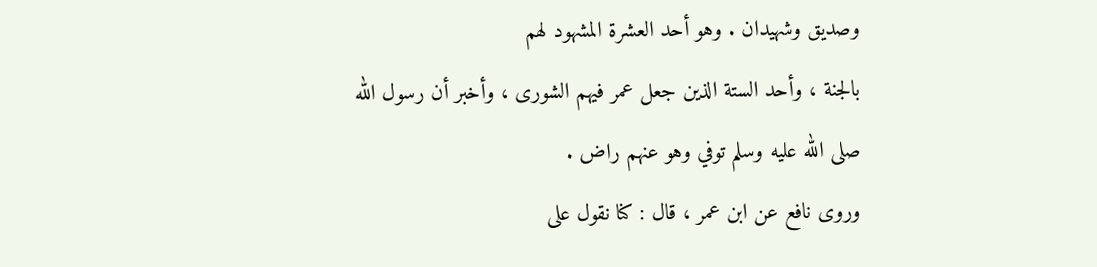وصديق وشهيدان . وهو أحد العشرة المشهود لهم
بالجنة ، وأحد الستة الذين جعل عمر فيهم الشورى ، وأخبر أن رسول الله
صلى الله عليه وسلم توفي وهو عنهم راض .
وروى نافع عن ابن عمر ، قال : كنا نقول على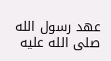عهد رسول الله
صلى الله عليه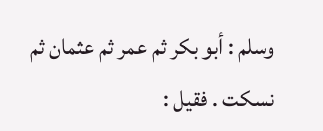وسلم : أبو بكر ثم عمر ثم عثمان ثم نسكت . فقيل :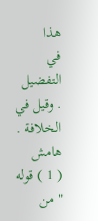هذا
في التفضيل . وقيل في الخلافة .
هامش
( 1 ) قوله " من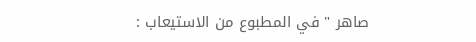صاهر " في المطبوع من الاستيعاب :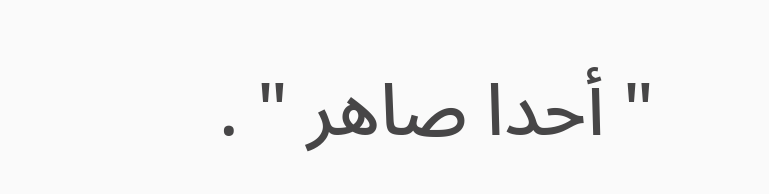" أحدا صاهر " .